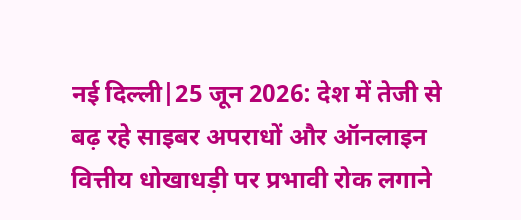नई दिल्ली|25 जून 2026: देश में तेजी से बढ़ रहे साइबर अपराधों और ऑनलाइन वित्तीय धोखाधड़ी पर प्रभावी रोक लगाने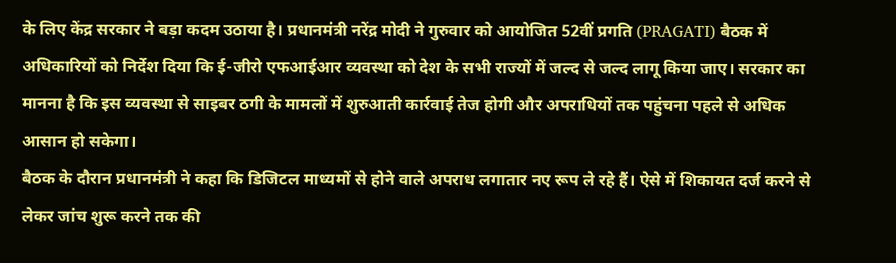के लिए केंद्र सरकार ने बड़ा कदम उठाया है। प्रधानमंत्री नरेंद्र मोदी ने गुरुवार को आयोजित 52वीं प्रगति (PRAGATI) बैठक में अधिकारियों को निर्देश दिया कि ई-जीरो एफआईआर व्यवस्था को देश के सभी राज्यों में जल्द से जल्द लागू किया जाए। सरकार का मानना है कि इस व्यवस्था से साइबर ठगी के मामलों में शुरुआती कार्रवाई तेज होगी और अपराधियों तक पहुंचना पहले से अधिक आसान हो सकेगा।
बैठक के दौरान प्रधानमंत्री ने कहा कि डिजिटल माध्यमों से होने वाले अपराध लगातार नए रूप ले रहे हैं। ऐसे में शिकायत दर्ज करने से लेकर जांच शुरू करने तक की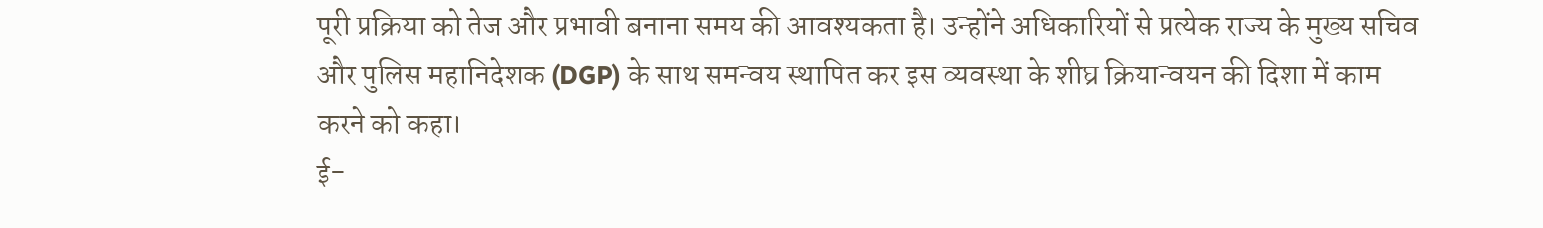पूरी प्रक्रिया को तेज और प्रभावी बनाना समय की आवश्यकता है। उन्होंने अधिकारियों से प्रत्येक राज्य के मुख्य सचिव और पुलिस महानिदेशक (DGP) के साथ समन्वय स्थापित कर इस व्यवस्था के शीघ्र क्रियान्वयन की दिशा में काम करने को कहा।
ई-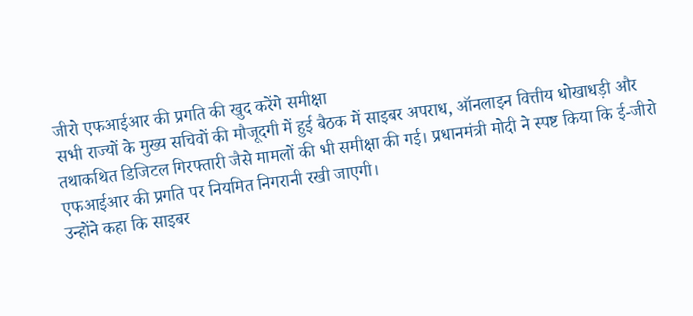जीरो एफआईआर की प्रगति की खुद करेंगे समीक्षा
सभी राज्यों के मुख्य सचिवों की मौजूदगी में हुई बैठक में साइबर अपराध, ऑनलाइन वित्तीय धोखाधड़ी और तथाकथित डिजिटल गिरफ्तारी जैसे मामलों की भी समीक्षा की गई। प्रधानमंत्री मोदी ने स्पष्ट किया कि ई-जीरो एफआईआर की प्रगति पर नियमित निगरानी रखी जाएगी।
उन्होंने कहा कि साइबर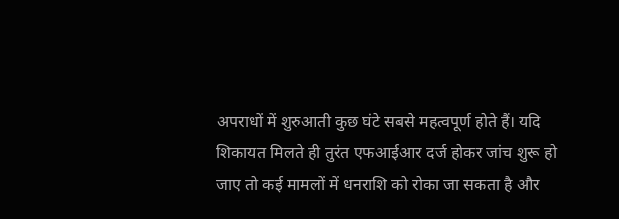अपराधों में शुरुआती कुछ घंटे सबसे महत्वपूर्ण होते हैं। यदि शिकायत मिलते ही तुरंत एफआईआर दर्ज होकर जांच शुरू हो जाए तो कई मामलों में धनराशि को रोका जा सकता है और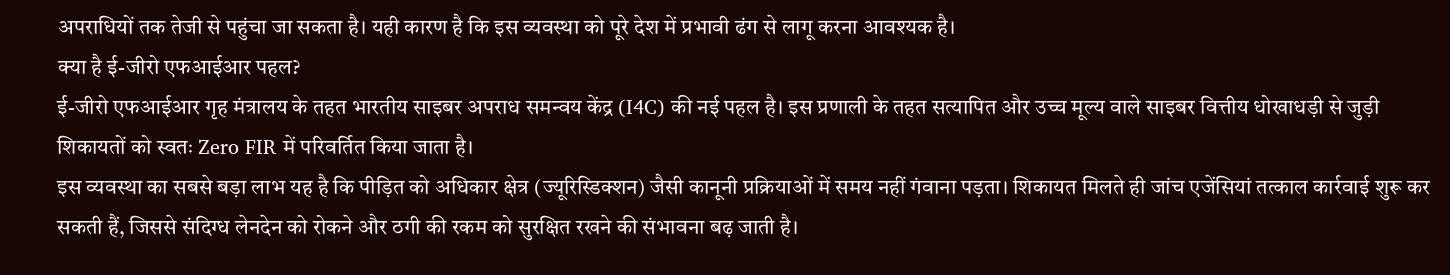अपराधियों तक तेजी से पहुंचा जा सकता है। यही कारण है कि इस व्यवस्था को पूरे देश में प्रभावी ढंग से लागू करना आवश्यक है।
क्या है ई-जीरो एफआईआर पहल?
ई-जीरो एफआईआर गृह मंत्रालय के तहत भारतीय साइबर अपराध समन्वय केंद्र (I4C) की नई पहल है। इस प्रणाली के तहत सत्यापित और उच्च मूल्य वाले साइबर वित्तीय धोखाधड़ी से जुड़ी शिकायतों को स्वतः Zero FIR में परिवर्तित किया जाता है।
इस व्यवस्था का सबसे बड़ा लाभ यह है कि पीड़ित को अधिकार क्षेत्र (ज्यूरिस्डिक्शन) जैसी कानूनी प्रक्रियाओं में समय नहीं गंवाना पड़ता। शिकायत मिलते ही जांच एजेंसियां तत्काल कार्रवाई शुरू कर सकती हैं, जिससे संदिग्ध लेनदेन को रोकने और ठगी की रकम को सुरक्षित रखने की संभावना बढ़ जाती है।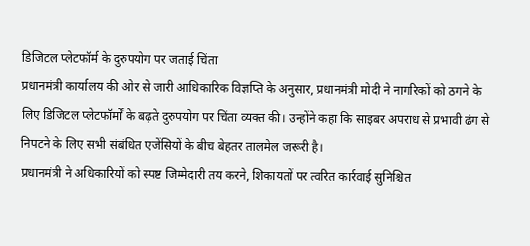डिजिटल प्लेटफॉर्म के दुरुपयोग पर जताई चिंता
प्रधानमंत्री कार्यालय की ओर से जारी आधिकारिक विज्ञप्ति के अनुसार, प्रधानमंत्री मोदी ने नागरिकों को ठगने के लिए डिजिटल प्लेटफॉर्मों के बढ़ते दुरुपयोग पर चिंता व्यक्त की। उन्होंने कहा कि साइबर अपराध से प्रभावी ढंग से निपटने के लिए सभी संबंधित एजेंसियों के बीच बेहतर तालमेल जरूरी है।
प्रधानमंत्री ने अधिकारियों को स्पष्ट जिम्मेदारी तय करने, शिकायतों पर त्वरित कार्रवाई सुनिश्चित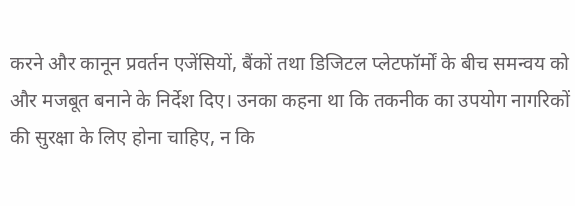करने और कानून प्रवर्तन एजेंसियों, बैंकों तथा डिजिटल प्लेटफॉर्मों के बीच समन्वय को और मजबूत बनाने के निर्देश दिए। उनका कहना था कि तकनीक का उपयोग नागरिकों की सुरक्षा के लिए होना चाहिए, न कि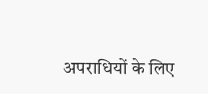अपराधियों के लिए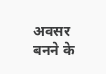अवसर बनने के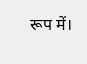रूप में।